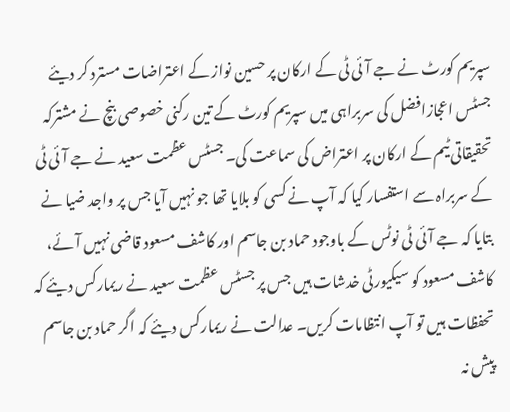سپریم کورٹ نے جے آئی ٹی کے ارکان پر حسین نواز کے اعتراضات مسترد کر دیئے
جسٹس اعجازافضل کی سربراہی میں سپریم کورٹ کے تین رکنی خصوصی بنچ نے مشترکہ تحقیقاتی ٹیم کے ارکان پر اعتراض کی سماعت کی۔ جسٹس عظمت سعید نے جے آئی ٹی کے سربراہ سے استفسار کیا کہ آپ نے کسی کو بلایا تھا جو نہیں آیا جس پر واجد ضیا نے بتایا کہ جے آئی ٹی نوٹس کے باوجود حماد بن جاسم اور کاشف مسعود قاضی نہیں آئے، کاشف مسعود کو سیکیورٹی خدشات ہیں جس پر جسٹس عظمت سعید نے ریمارکس دیئے کہ تحفظات ہیں تو آپ انتظامات کریں۔ عدالت نے ریمارکس دیئے کہ اگر حماد بن جاسم پیش نہ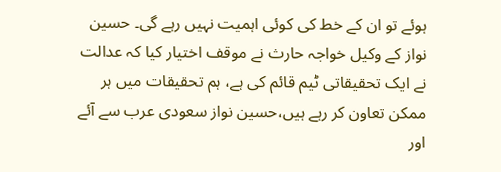ہوئے تو ان کے خط کی کوئی اہمیت نہیں رہے گی۔ حسین نواز کے وکیل خواجہ حارث نے موقف اختیار کیا کہ عدالت نے ایک تحقیقاتی ٹیم قائم کی ہے، ہم تحقیقات میں ہر ممکن تعاون کر رہے ہیں،حسین نواز سعودی عرب سے آئے اور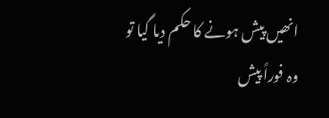انھیں پیش ہونے کا حکم دیا گیا تو وہ فوراً پیش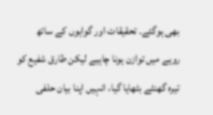بھی ہوگئے۔ تحقیقات اور گواہوں کے ساتھ رویے میں توازن ہونا چاہیے لیکن طارق شفیع کو تیرہ گھنٹے بٹھایا گیا، انہیں اپنا بیان حلفی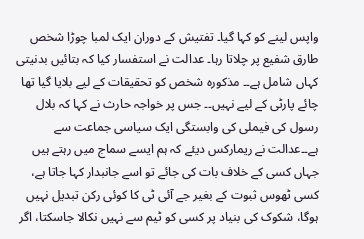واپس لینے کو کہا گیا۔ تفتیش کے دوران ایک لمبا چوڑا شخص طارق شفیع پر چلاتا رہا۔ عدالت نے استفسار کیا کہ بتائیں بدنیتی کہاں شامل ہے۔۔ مذکورہ شخص کو تحقیقات کے لیے بلایا گیا تھا چائے پارٹی کے لیے نہیں۔۔ جس پر خواجہ حارث نے کہا کہ بلال رسول کی فیملی کی وابستگی ایک سیاسی جماعت سے ہے۔۔عدالت نے ریمارکس دیئے کہ ہم ایسے سماج میں رہتے ہیں جہاں کسی کے خلاف بات کی جائے تو اسے جانبدار کہا جاتا ہے، کسی ٹھوس ثبوت کے بغیر جے آئی ٹی کا کوئی رکن تبدیل نہیں ہوگا، شکوک کی بنیاد پر کسی کو ٹیم سے نہیں نکالا جاسکتا، اگر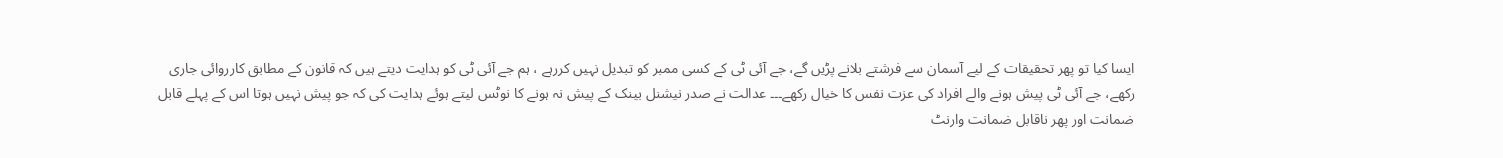ایسا کیا تو پھر تحقیقات کے لیے آسمان سے فرشتے بلانے پڑیں گے، جے آئی ٹی کے کسی ممبر کو تبدیل نہیں کررہے ، ہم جے آئی ٹی کو ہدایت دیتے ہیں کہ قانون کے مطابق کارروائی جاری رکھے، جے آئی ٹی پیش ہونے والے افراد کی عزت نفس کا خیال رکھے۔۔۔ عدالت نے صدر نیشنل بینک کے پیش نہ ہونے کا نوٹس لیتے ہوئے ہدایت کی کہ جو پیش نہیں ہوتا اس کے پہلے قابل ضمانت اور پھر ناقابل ضمانت وارنٹ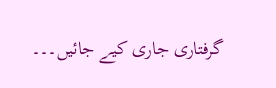گرفتاری جاری کیے جائیں۔۔۔